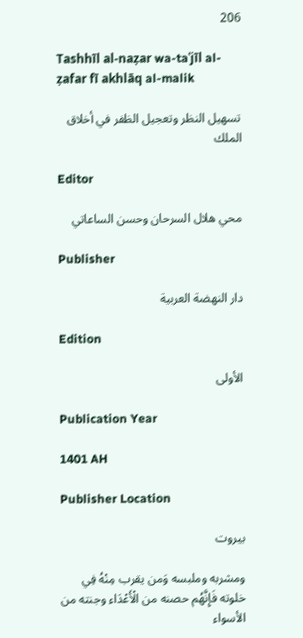206

Tashhīl al-naẓar wa-taʿjīl al-ẓafar fī akhlāq al-malik

تسهيل النظر وتعجيل الظفر في أخلاق الملك

Editor

محي هلال السرحان وحسن الساعاتي

Publisher

دار النهضة العربية

Edition

الأولى

Publication Year

1401 AH

Publisher Location

بيروت

ومشربه وملبسه وَمن يقرب مِنْهُ فِي خلوته فَإِنَّهُم حصنه من الْأَعْدَاء وجنته من الأسواء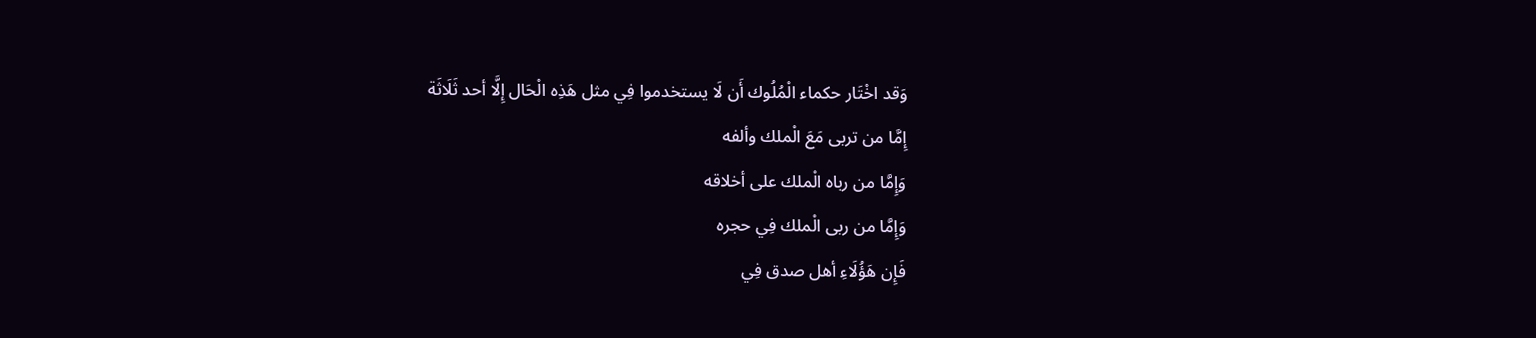وَقد اخْتَار حكماء الْمُلُوك أَن لَا يستخدموا فِي مثل هَذِه الْحَال إِلَّا أحد ثَلَاثَة
إِمَّا من تربى مَعَ الْملك وألفه
وَإِمَّا من رباه الْملك على أخلاقه
وَإِمَّا من ربى الْملك فِي حجره
فَإِن هَؤُلَاءِ أهل صدق فِي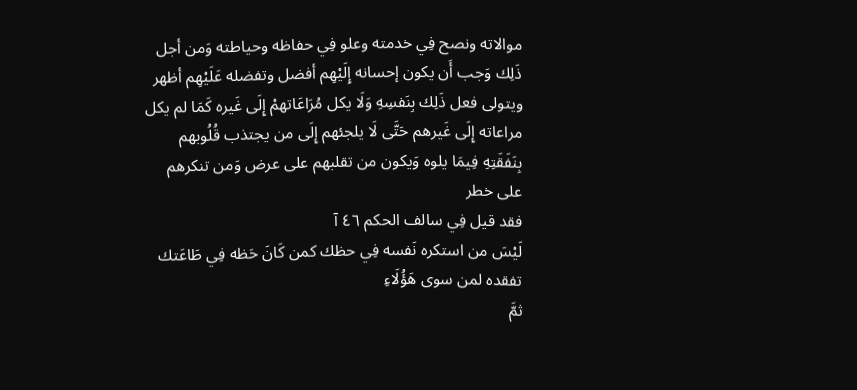موالاته ونصح فِي خدمته وعلو فِي حفاظه وحياطته وَمن أجل ذَلِك وَجب أَن يكون إحسانه إِلَيْهِم أفضل وتفضله عَلَيْهِم أظهر ويتولى فعل ذَلِك بِنَفسِهِ وَلَا يكل مُرَاعَاتهمْ إِلَى غَيره كَمَا لم يكل مراعاته إِلَى غَيرهم حَتَّى لَا يلجئهم إِلَى من يجتذب قُلُوبهم بِنَفَقَتِهِ فِيمَا يلوه وَيكون من تقلبهم على عرض وَمن تنكرهم على خطر
فقد قيل فِي سالف الحكم ٤٦ آ
لَيْسَ من استكره نَفسه فِي حظك كمن كَانَ حَظه فِي طَاعَتك
تفقده لمن سوى هَؤُلَاءِ
ثمَّ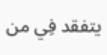يتفقد فِي من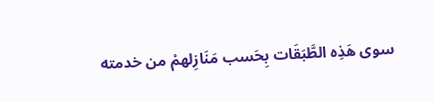سوى هَذِه الطَّبَقَات بِحَسب مَنَازِلهمْ من خدمته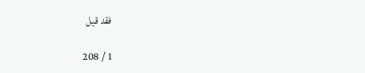فقد قيل

1 / 208